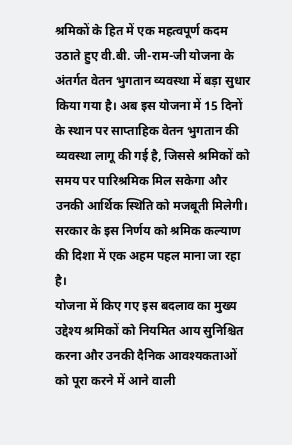श्रमिकों के हित में एक महत्वपूर्ण कदम उठाते हुए वी.बी. जी-राम-जी योजना के अंतर्गत वेतन भुगतान व्यवस्था में बड़ा सुधार किया गया है। अब इस योजना में 15 दिनों के स्थान पर साप्ताहिक वेतन भुगतान की व्यवस्था लागू की गई है, जिससे श्रमिकों को समय पर पारिश्रमिक मिल सकेगा और उनकी आर्थिक स्थिति को मजबूती मिलेगी। सरकार के इस निर्णय को श्रमिक कल्याण की दिशा में एक अहम पहल माना जा रहा है।
योजना में किए गए इस बदलाव का मुख्य उद्देश्य श्रमिकों को नियमित आय सुनिश्चित करना और उनकी दैनिक आवश्यकताओं को पूरा करने में आने वाली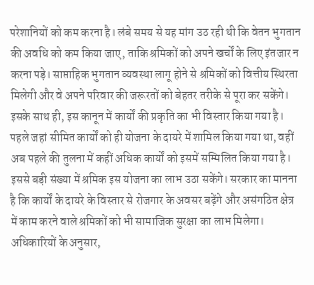परेशानियों को कम करना है। लंबे समय से यह मांग उठ रही थी कि वेतन भुगतान की अवधि को कम किया जाए, ताकि श्रमिकों को अपने खर्चों के लिए इंतजार न करना पड़े। साप्ताहिक भुगतान व्यवस्था लागू होने से श्रमिकों को वित्तीय स्थिरता मिलेगी और वे अपने परिवार की जरूरतों को बेहतर तरीके से पूरा कर सकेंगे।
इसके साथ ही, इस कानून में कार्यों की प्रकृति का भी विस्तार किया गया है। पहले जहां सीमित कार्यों को ही योजना के दायरे में शामिल किया गया था, वहीं अब पहले की तुलना में कहीं अधिक कार्यों को इसमें सम्मिलित किया गया है। इससे बड़ी संख्या में श्रमिक इस योजना का लाभ उठा सकेंगे। सरकार का मानना है कि कार्यों के दायरे के विस्तार से रोजगार के अवसर बढ़ेंगे और असंगठित क्षेत्र में काम करने वाले श्रमिकों को भी सामाजिक सुरक्षा का लाभ मिलेगा।
अधिकारियों के अनुसार,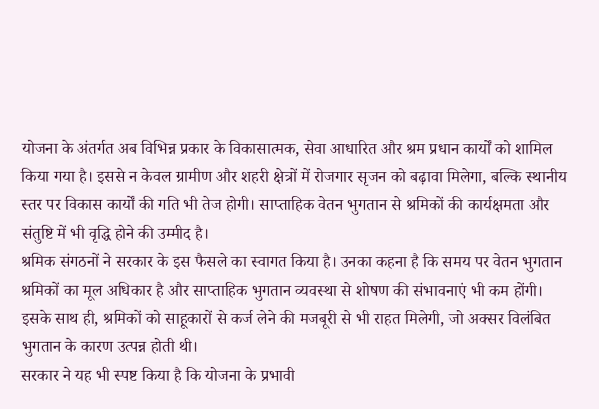योजना के अंतर्गत अब विभिन्न प्रकार के विकासात्मक, सेवा आधारित और श्रम प्रधान कार्यों को शामिल किया गया है। इससे न केवल ग्रामीण और शहरी क्षेत्रों में रोजगार सृजन को बढ़ावा मिलेगा, बल्कि स्थानीय स्तर पर विकास कार्यों की गति भी तेज होगी। साप्ताहिक वेतन भुगतान से श्रमिकों की कार्यक्षमता और संतुष्टि में भी वृद्धि होने की उम्मीद है।
श्रमिक संगठनों ने सरकार के इस फैसले का स्वागत किया है। उनका कहना है कि समय पर वेतन भुगतान श्रमिकों का मूल अधिकार है और साप्ताहिक भुगतान व्यवस्था से शोषण की संभावनाएं भी कम होंगी। इसके साथ ही, श्रमिकों को साहूकारों से कर्ज लेने की मजबूरी से भी राहत मिलेगी, जो अक्सर विलंबित भुगतान के कारण उत्पन्न होती थी।
सरकार ने यह भी स्पष्ट किया है कि योजना के प्रभावी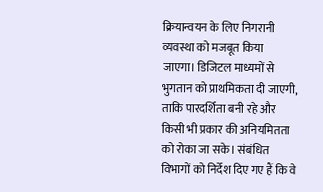क्रियान्वयन के लिए निगरानी व्यवस्था को मजबूत किया जाएगा। डिजिटल माध्यमों से भुगतान को प्राथमिकता दी जाएगी, ताकि पारदर्शिता बनी रहे और किसी भी प्रकार की अनियमितता को रोका जा सके। संबंधित विभागों को निर्देश दिए गए हैं कि वे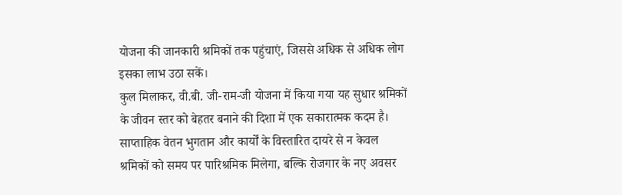योजना की जानकारी श्रमिकों तक पहुंचाएं, जिससे अधिक से अधिक लोग इसका लाभ उठा सकें।
कुल मिलाकर, वी.बी. जी-राम-जी योजना में किया गया यह सुधार श्रमिकों के जीवन स्तर को बेहतर बनाने की दिशा में एक सकारात्मक कदम है। साप्ताहिक वेतन भुगतान और कार्यों के विस्तारित दायरे से न केवल श्रमिकों को समय पर पारिश्रमिक मिलेगा, बल्कि रोजगार के नए अवसर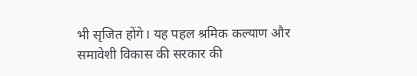भी सृजित होंगे। यह पहल श्रमिक कल्याण और समावेशी विकास की सरकार की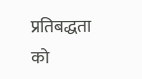प्रतिबद्धता को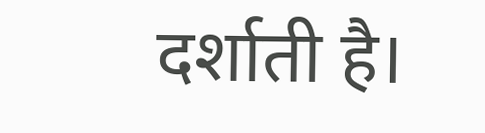दर्शाती है।